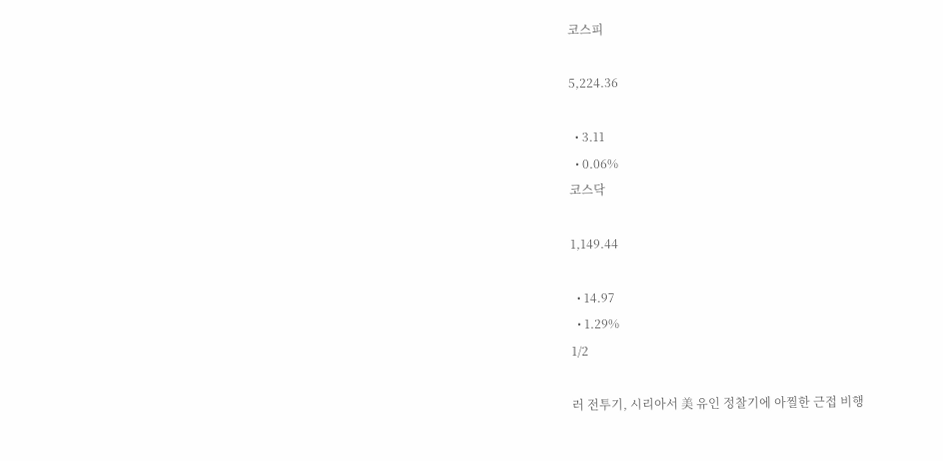코스피

5,224.36

  • 3.11
  • 0.06%
코스닥

1,149.44

  • 14.97
  • 1.29%
1/2

러 전투기, 시리아서 美 유인 정찰기에 아찔한 근접 비행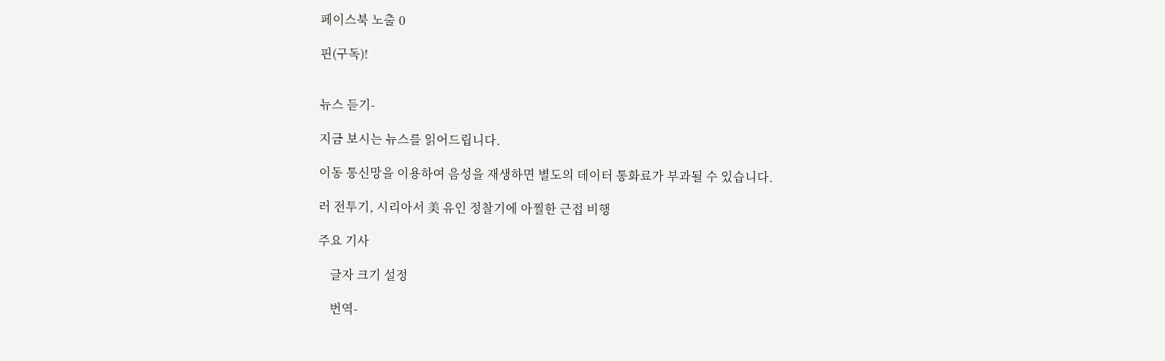페이스북 노출 0

핀(구독)!


뉴스 듣기-

지금 보시는 뉴스를 읽어드립니다.

이동 통신망을 이용하여 음성을 재생하면 별도의 데이터 통화료가 부과될 수 있습니다.

러 전투기, 시리아서 美 유인 정찰기에 아찔한 근접 비행

주요 기사

    글자 크기 설정

    번역-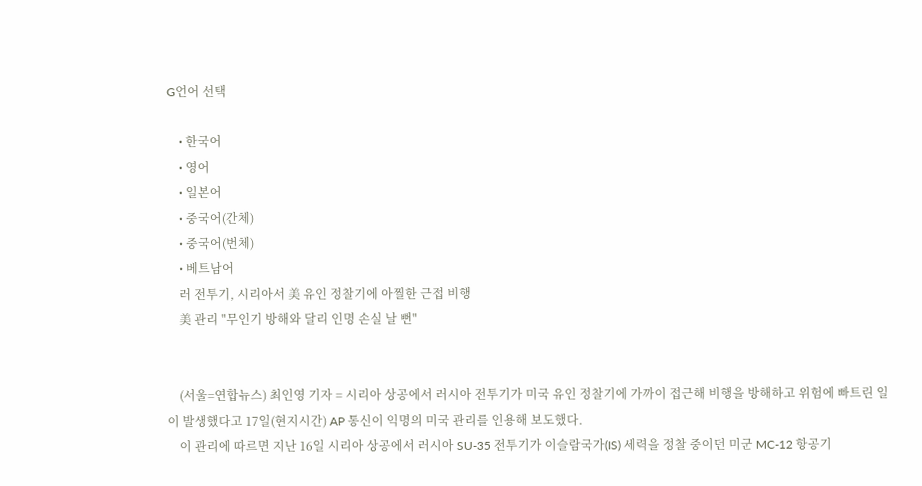G언어 선택

    • 한국어
    • 영어
    • 일본어
    • 중국어(간체)
    • 중국어(번체)
    • 베트남어
    러 전투기, 시리아서 美 유인 정찰기에 아찔한 근접 비행
    美 관리 "무인기 방해와 달리 인명 손실 날 뻔"


    (서울=연합뉴스) 최인영 기자 = 시리아 상공에서 러시아 전투기가 미국 유인 정찰기에 가까이 접근해 비행을 방해하고 위험에 빠트린 일이 발생했다고 17일(현지시간) AP 통신이 익명의 미국 관리를 인용해 보도했다.
    이 관리에 따르면 지난 16일 시리아 상공에서 러시아 SU-35 전투기가 이슬람국가(IS) 세력을 정찰 중이던 미군 MC-12 항공기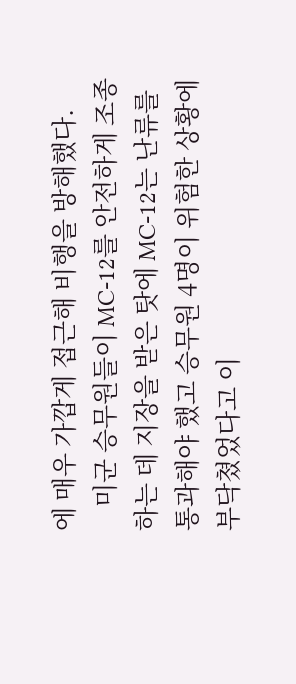에 매우 가깝게 접근해 비행을 방해했다.
    미군 승무원들이 MC-12를 안전하게 조종하는 데 지장을 받은 탓에 MC-12는 난류를 통과해야 했고 승무원 4명이 위험한 상황에 부닥쳤었다고 이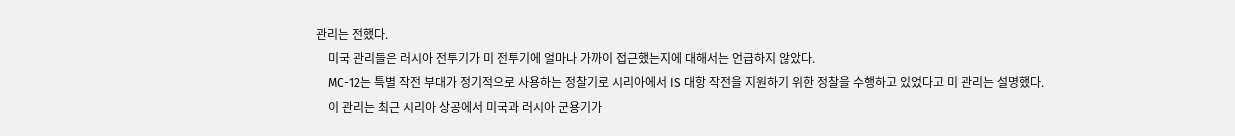관리는 전했다.
    미국 관리들은 러시아 전투기가 미 전투기에 얼마나 가까이 접근했는지에 대해서는 언급하지 않았다.
    MC-12는 특별 작전 부대가 정기적으로 사용하는 정찰기로 시리아에서 IS 대항 작전을 지원하기 위한 정찰을 수행하고 있었다고 미 관리는 설명했다.
    이 관리는 최근 시리아 상공에서 미국과 러시아 군용기가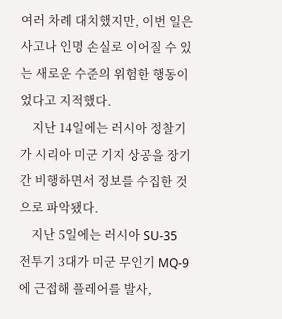여러 차례 대치했지만, 이번 일은 사고나 인명 손실로 이어질 수 있는 새로운 수준의 위험한 행동이었다고 지적했다.
    지난 14일에는 러시아 정찰기가 시리아 미군 기지 상공을 장기간 비행하면서 정보를 수집한 것으로 파악됐다.
    지난 5일에는 러시아 SU-35 전투기 3대가 미군 무인기 MQ-9에 근접해 플레어를 발사,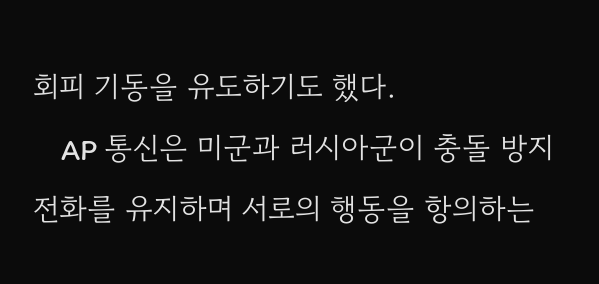회피 기동을 유도하기도 했다.
    AP 통신은 미군과 러시아군이 충돌 방지 전화를 유지하며 서로의 행동을 항의하는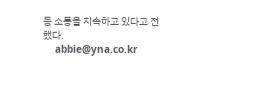등 소통을 지속하고 있다고 전했다.
    abbie@yna.co.kr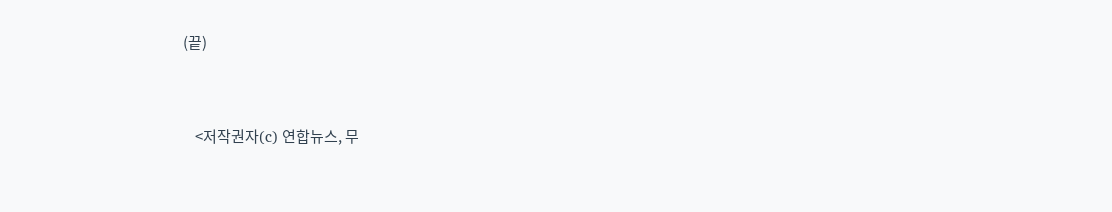(끝)


    <저작권자(c) 연합뉴스, 무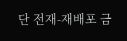단 전재-재배포 금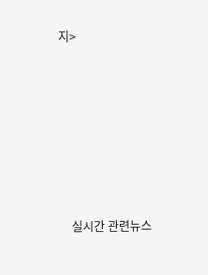지>








    실시간 관련뉴스